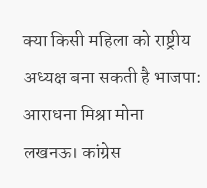क्या किसी महिला को राष्ट्रीय अध्यक्ष बना सकती है भाजपा: आराधना मिश्रा मोना
लखनऊ। कांग्रेस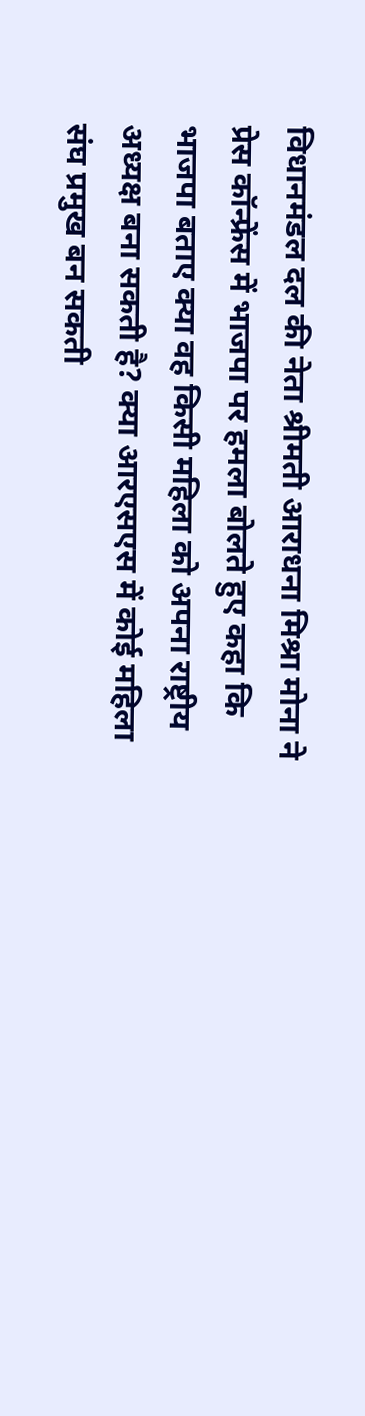विधानमंडल दल की नेता श्रीमती आराधना मिश्रा मोना ने प्रेस कॉन्फ्रेंस में भाजपा पर हमला बोलते हुए कहा कि भाजपा बताए क्या वह किसी महिला को अपना राष्ट्रीय अध्यक्ष बना सकती है? क्या आरएसएस में कोई महिला संघ प्रमुख बन सकती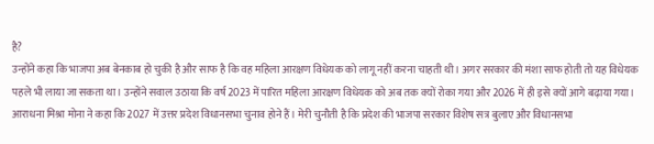है?
उन्होंने कहा कि भाजपा अब बेनकाब हो चुकी है और साफ है कि वह महिला आरक्षण विधेयक को लागू नहीं करना चाहती थी। अगर सरकार की मंशा साफ होती तो यह विधेयक पहले भी लाया जा सकता था। उन्होंने सवाल उठाया कि वर्ष 2023 में पारित महिला आरक्षण विधेयक को अब तक क्यों रोका गया और 2026 में ही इसे क्यों आगे बढ़ाया गया।
आराधना मिश्रा मोना ने कहा कि 2027 में उत्तर प्रदेश विधानसभा चुनाव होने हैं। मेरी चुनौती है कि प्रदेश की भाजपा सरकार विशेष सत्र बुलाए और विधानसभा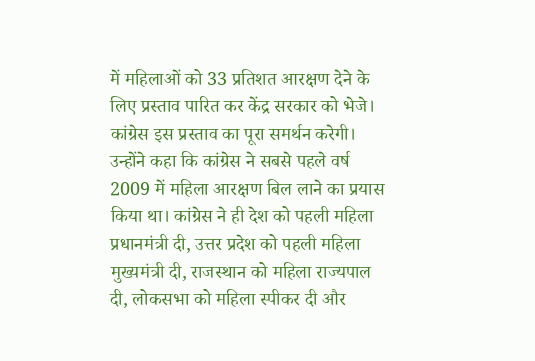में महिलाओं को 33 प्रतिशत आरक्षण देने के लिए प्रस्ताव पारित कर केंद्र सरकार को भेजे। कांग्रेस इस प्रस्ताव का पूरा समर्थन करेगी।
उन्होंने कहा कि कांग्रेस ने सबसे पहले वर्ष 2009 में महिला आरक्षण बिल लाने का प्रयास किया था। कांग्रेस ने ही देश को पहली महिला प्रधानमंत्री दी, उत्तर प्रदेश को पहली महिला मुख्यमंत्री दी, राजस्थान को महिला राज्यपाल दी, लोकसभा को महिला स्पीकर दी और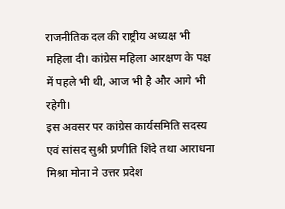राजनीतिक दल की राष्ट्रीय अध्यक्ष भी महिला दी। कांग्रेस महिला आरक्षण के पक्ष में पहले भी थी, आज भी है और आगे भी रहेगी।
इस अवसर पर कांग्रेस कार्यसमिति सदस्य एवं सांसद सुश्री प्रणीति शिंदे तथा आराधना मिश्रा मोना ने उत्तर प्रदेश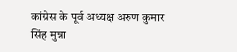कांग्रेस के पूर्व अध्यक्ष अरुण कुमार सिंह मुन्ना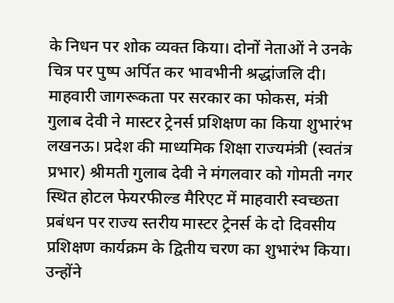के निधन पर शोक व्यक्त किया। दोनों नेताओं ने उनके चित्र पर पुष्प अर्पित कर भावभीनी श्रद्धांजलि दी।
माहवारी जागरूकता पर सरकार का फोकस, मंत्री गुलाब देवी ने मास्टर ट्रेनर्स प्रशिक्षण का किया शुभारंभ
लखनऊ। प्रदेश की माध्यमिक शिक्षा राज्यमंत्री (स्वतंत्र प्रभार) श्रीमती गुलाब देवी ने मंगलवार को गोमती नगर स्थित होटल फेयरफील्ड मैरिएट में माहवारी स्वच्छता प्रबंधन पर राज्य स्तरीय मास्टर ट्रेनर्स के दो दिवसीय प्रशिक्षण कार्यक्रम के द्वितीय चरण का शुभारंभ किया। उन्होंने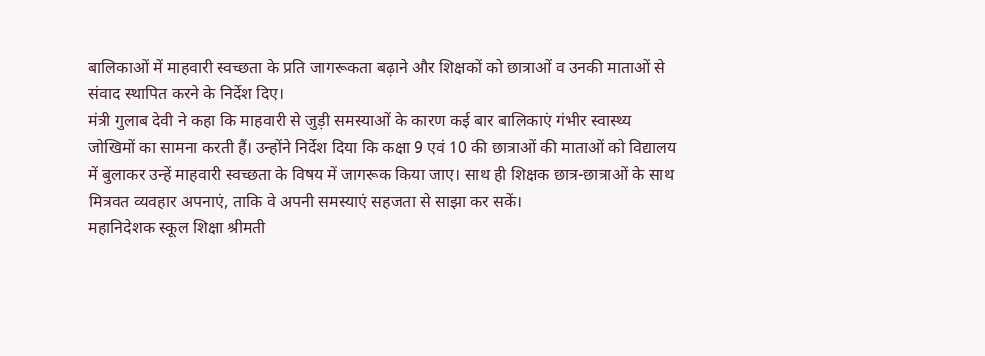बालिकाओं में माहवारी स्वच्छता के प्रति जागरूकता बढ़ाने और शिक्षकों को छात्राओं व उनकी माताओं से संवाद स्थापित करने के निर्देश दिए।
मंत्री गुलाब देवी ने कहा कि माहवारी से जुड़ी समस्याओं के कारण कई बार बालिकाएं गंभीर स्वास्थ्य जोखिमों का सामना करती हैं। उन्होंने निर्देश दिया कि कक्षा 9 एवं 10 की छात्राओं की माताओं को विद्यालय में बुलाकर उन्हें माहवारी स्वच्छता के विषय में जागरूक किया जाए। साथ ही शिक्षक छात्र-छात्राओं के साथ मित्रवत व्यवहार अपनाएं, ताकि वे अपनी समस्याएं सहजता से साझा कर सकें।
महानिदेशक स्कूल शिक्षा श्रीमती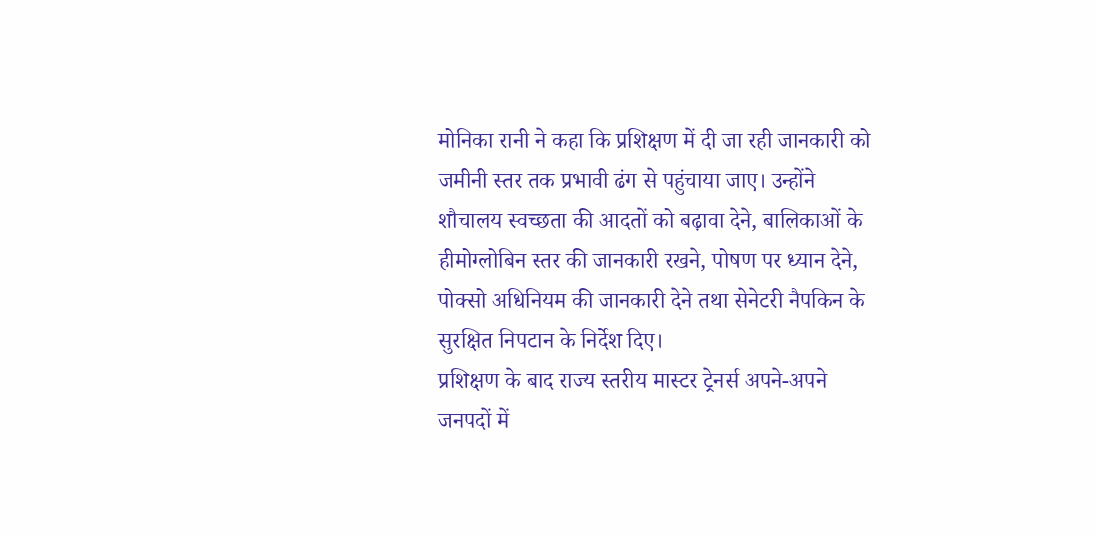मोनिका रानी ने कहा कि प्रशिक्षण में दी जा रही जानकारी को जमीनी स्तर तक प्रभावी ढंग से पहुंचाया जाए। उन्होंने शौचालय स्वच्छता की आदतों को बढ़ावा देने, बालिकाओं के हीमोग्लोबिन स्तर की जानकारी रखने, पोषण पर ध्यान देने, पोक्सो अधिनियम की जानकारी देने तथा सेनेटरी नैपकिन के सुरक्षित निपटान के निर्देश दिए।
प्रशिक्षण के बाद राज्य स्तरीय मास्टर ट्रेनर्स अपने-अपने जनपदों में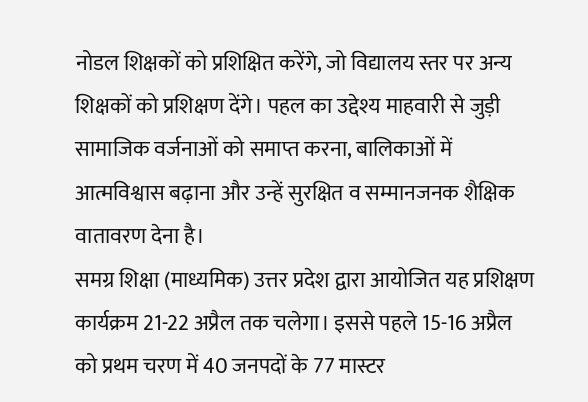नोडल शिक्षकों को प्रशिक्षित करेंगे, जो विद्यालय स्तर पर अन्य शिक्षकों को प्रशिक्षण देंगे। पहल का उद्देश्य माहवारी से जुड़ी सामाजिक वर्जनाओं को समाप्त करना, बालिकाओं में आत्मविश्वास बढ़ाना और उन्हें सुरक्षित व सम्मानजनक शैक्षिक वातावरण देना है।
समग्र शिक्षा (माध्यमिक) उत्तर प्रदेश द्वारा आयोजित यह प्रशिक्षण कार्यक्रम 21-22 अप्रैल तक चलेगा। इससे पहले 15-16 अप्रैल को प्रथम चरण में 40 जनपदों के 77 मास्टर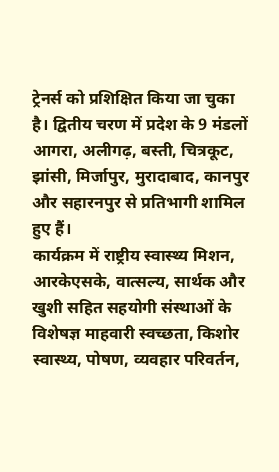ट्रेनर्स को प्रशिक्षित किया जा चुका है। द्वितीय चरण में प्रदेश के 9 मंडलों आगरा, अलीगढ़, बस्ती, चित्रकूट, झांसी, मिर्जापुर, मुरादाबाद, कानपुर और सहारनपुर से प्रतिभागी शामिल हुए हैं।
कार्यक्रम में राष्ट्रीय स्वास्थ्य मिशन, आरकेएसके, वात्सल्य, सार्थक और खुशी सहित सहयोगी संस्थाओं के विशेषज्ञ माहवारी स्वच्छता, किशोर स्वास्थ्य, पोषण, व्यवहार परिवर्तन,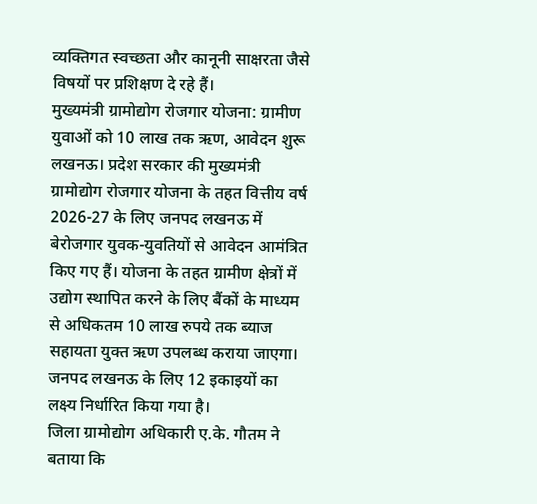व्यक्तिगत स्वच्छता और कानूनी साक्षरता जैसे विषयों पर प्रशिक्षण दे रहे हैं।
मुख्यमंत्री ग्रामोद्योग रोजगार योजना: ग्रामीण युवाओं को 10 लाख तक ऋण, आवेदन शुरू
लखनऊ। प्रदेश सरकार की मुख्यमंत्री ग्रामोद्योग रोजगार योजना के तहत वित्तीय वर्ष 2026-27 के लिए जनपद लखनऊ में बेरोजगार युवक-युवतियों से आवेदन आमंत्रित किए गए हैं। योजना के तहत ग्रामीण क्षेत्रों में उद्योग स्थापित करने के लिए बैंकों के माध्यम से अधिकतम 10 लाख रुपये तक ब्याज सहायता युक्त ऋण उपलब्ध कराया जाएगा। जनपद लखनऊ के लिए 12 इकाइयों का लक्ष्य निर्धारित किया गया है।
जिला ग्रामोद्योग अधिकारी ए.के. गौतम ने बताया कि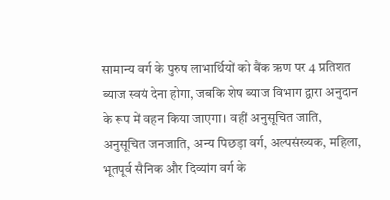सामान्य वर्ग के पुरुष लाभार्थियों को बैंक ऋण पर 4 प्रतिशत ब्याज स्वयं देना होगा, जबकि शेष ब्याज विभाग द्वारा अनुदान के रूप में वहन किया जाएगा। वहीं अनुसूचित जाति, अनुसूचित जनजाति, अन्य पिछड़ा वर्ग, अल्पसंख्यक, महिला, भूतपूर्व सैनिक और दिव्यांग वर्ग के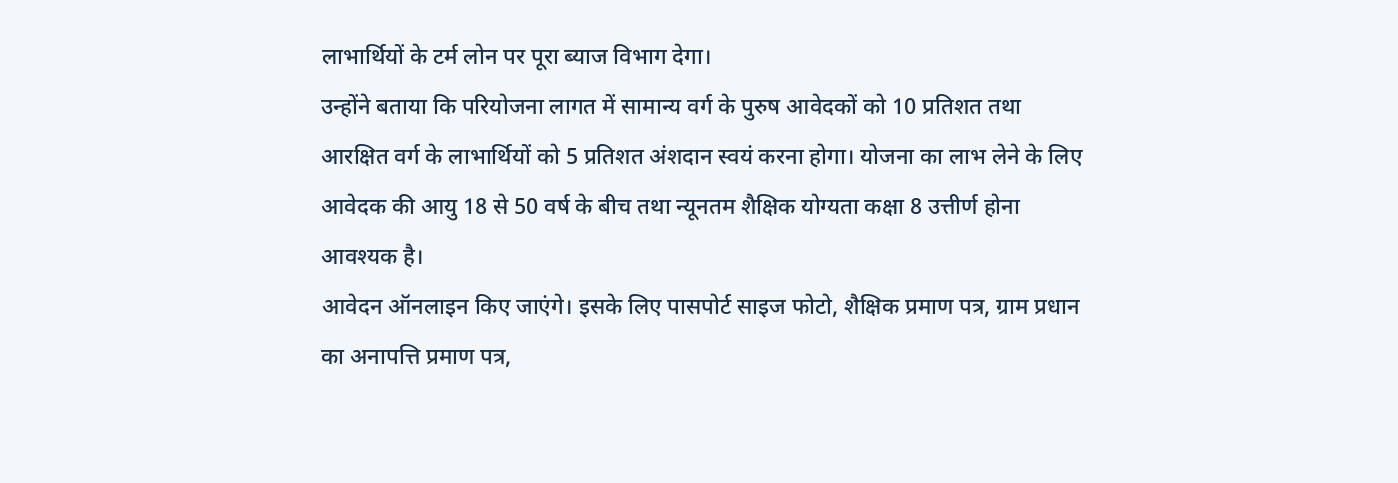लाभार्थियों के टर्म लोन पर पूरा ब्याज विभाग देगा।
उन्होंने बताया कि परियोजना लागत में सामान्य वर्ग के पुरुष आवेदकों को 10 प्रतिशत तथा आरक्षित वर्ग के लाभार्थियों को 5 प्रतिशत अंशदान स्वयं करना होगा। योजना का लाभ लेने के लिए आवेदक की आयु 18 से 50 वर्ष के बीच तथा न्यूनतम शैक्षिक योग्यता कक्षा 8 उत्तीर्ण होना आवश्यक है।
आवेदन ऑनलाइन किए जाएंगे। इसके लिए पासपोर्ट साइज फोटो, शैक्षिक प्रमाण पत्र, ग्राम प्रधान का अनापत्ति प्रमाण पत्र,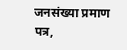जनसंख्या प्रमाण पत्र,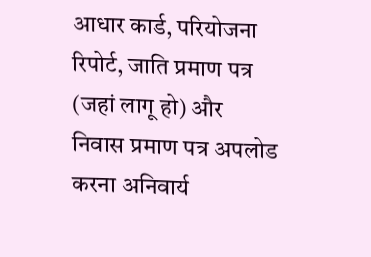आधार कार्ड, परियोजना रिपोर्ट, जाति प्रमाण पत्र (जहां लागू हो) और निवास प्रमाण पत्र अपलोड करना अनिवार्य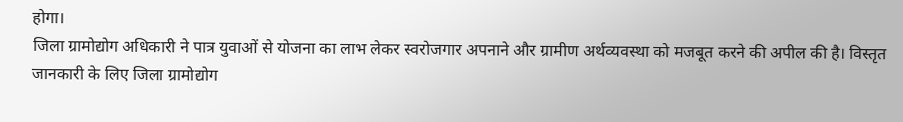होगा।
जिला ग्रामोद्योग अधिकारी ने पात्र युवाओं से योजना का लाभ लेकर स्वरोजगार अपनाने और ग्रामीण अर्थव्यवस्था को मजबूत करने की अपील की है। विस्तृत जानकारी के लिए जिला ग्रामोद्योग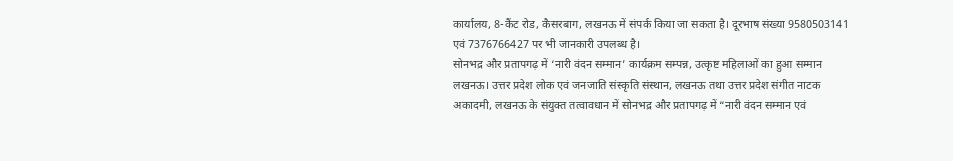कार्यालय, 8-कैंट रोड, कैसरबाग, लखनऊ में संपर्क किया जा सकता है। दूरभाष संख्या 9580503141 एवं 7376766427 पर भी जानकारी उपलब्ध है।
सोनभद्र और प्रतापगढ़ में ‘नारी वंदन सम्मान’ कार्यक्रम सम्पन्न, उत्कृष्ट महिलाओं का हुआ सम्मान
लखनऊ। उत्तर प्रदेश लोक एवं जनजाति संस्कृति संस्थान, लखनऊ तथा उत्तर प्रदेश संगीत नाटक अकादमी, लखनऊ के संयुक्त तत्वावधान में सोनभद्र और प्रतापगढ़ में “नारी वंदन सम्मान एवं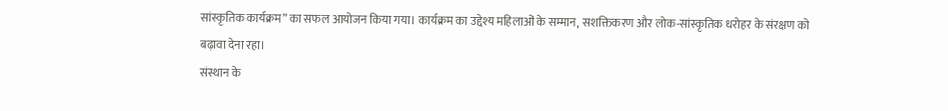सांस्कृतिक कार्यक्रम” का सफल आयोजन किया गया। कार्यक्रम का उद्देश्य महिलाओं के सम्मान, सशक्तिकरण और लोक-सांस्कृतिक धरोहर के संरक्षण को बढ़ावा देना रहा।
संस्थान के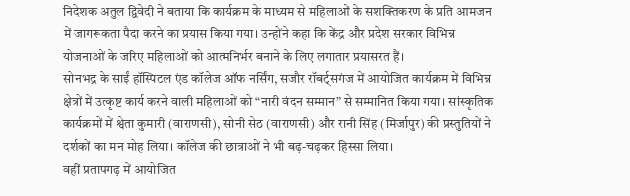निदेशक अतुल द्विवेदी ने बताया कि कार्यक्रम के माध्यम से महिलाओं के सशक्तिकरण के प्रति आमजन में जागरूकता पैदा करने का प्रयास किया गया। उन्होंने कहा कि केंद्र और प्रदेश सरकार विभिन्न योजनाओं के जरिए महिलाओं को आत्मनिर्भर बनाने के लिए लगातार प्रयासरत हैं।
सोनभद्र के साईं हॉस्पिटल एंड कॉलेज ऑफ नर्सिंग, सजौर रॉबर्ट्सगंज में आयोजित कार्यक्रम में विभिन्न क्षेत्रों में उत्कृष्ट कार्य करने वाली महिलाओं को “नारी वंदन सम्मान” से सम्मानित किया गया। सांस्कृतिक कार्यक्रमों में श्वेता कुमारी (वाराणसी), सोनी सेठ (वाराणसी) और रानी सिंह (मिर्जापुर) की प्रस्तुतियों ने दर्शकों का मन मोह लिया। कॉलेज की छात्राओं ने भी बढ़-चढ़कर हिस्सा लिया।
वहीं प्रतापगढ़ में आयोजित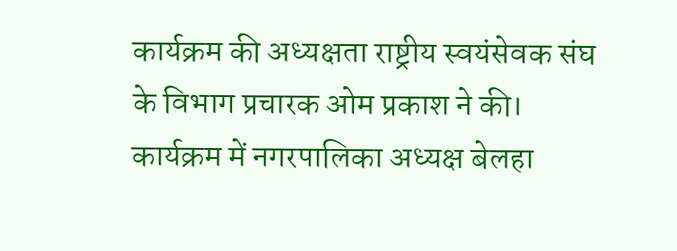कार्यक्रम की अध्यक्षता राष्ट्रीय स्वयंसेवक संघ के विभाग प्रचारक ओम प्रकाश ने की। कार्यक्रम में नगरपालिका अध्यक्ष बेलहा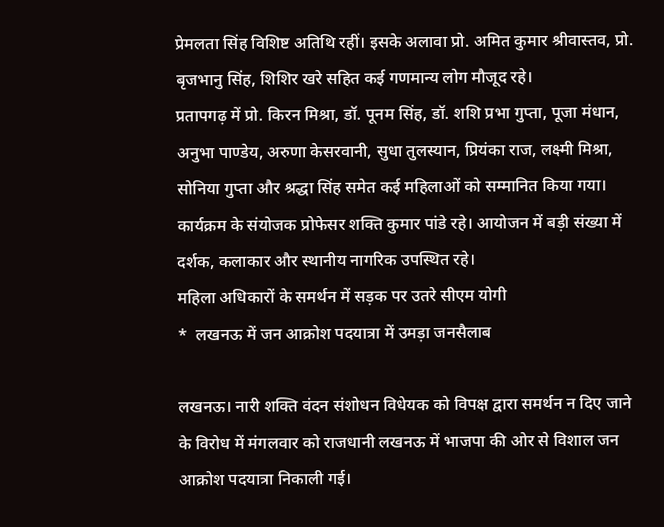प्रेमलता सिंह विशिष्ट अतिथि रहीं। इसके अलावा प्रो. अमित कुमार श्रीवास्तव, प्रो. बृजभानु सिंह, शिशिर खरे सहित कई गणमान्य लोग मौजूद रहे।
प्रतापगढ़ में प्रो. किरन मिश्रा, डॉ. पूनम सिंह, डॉ. शशि प्रभा गुप्ता, पूजा मंधान, अनुभा पाण्डेय, अरुणा केसरवानी, सुधा तुलस्यान, प्रियंका राज, लक्ष्मी मिश्रा, सोनिया गुप्ता और श्रद्धा सिंह समेत कई महिलाओं को सम्मानित किया गया।
कार्यक्रम के संयोजक प्रोफेसर शक्ति कुमार पांडे रहे। आयोजन में बड़ी संख्या में दर्शक, कलाकार और स्थानीय नागरिक उपस्थित रहे।
महिला अधिकारों के समर्थन में सड़क पर उतरे सीएम योगी
*  लखनऊ में जन आक्रोश पदयात्रा में उमड़ा जनसैलाब

लखनऊ। नारी शक्ति वंदन संशोधन विधेयक को विपक्ष द्वारा समर्थन न दिए जाने के विरोध में मंगलवार को राजधानी लखनऊ में भाजपा की ओर से विशाल जन आक्रोश पदयात्रा निकाली गई।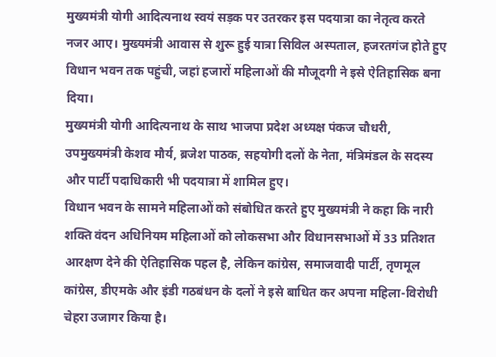मुख्यमंत्री योगी आदित्यनाथ स्वयं सड़क पर उतरकर इस पदयात्रा का नेतृत्व करते नजर आए। मुख्यमंत्री आवास से शुरू हुई यात्रा सिविल अस्पताल, हजरतगंज होते हुए विधान भवन तक पहुंची, जहां हजारों महिलाओं की मौजूदगी ने इसे ऐतिहासिक बना दिया।
मुख्यमंत्री योगी आदित्यनाथ के साथ भाजपा प्रदेश अध्यक्ष पंकज चौधरी, उपमुख्यमंत्री केशव मौर्य, ब्रजेश पाठक, सहयोगी दलों के नेता, मंत्रिमंडल के सदस्य और पार्टी पदाधिकारी भी पदयात्रा में शामिल हुए।
विधान भवन के सामने महिलाओं को संबोधित करते हुए मुख्यमंत्री ने कहा कि नारी शक्ति वंदन अधिनियम महिलाओं को लोकसभा और विधानसभाओं में 33 प्रतिशत आरक्षण देने की ऐतिहासिक पहल है, लेकिन कांग्रेस, समाजवादी पार्टी, तृणमूल कांग्रेस, डीएमके और इंडी गठबंधन के दलों ने इसे बाधित कर अपना महिला-विरोधी चेहरा उजागर किया है।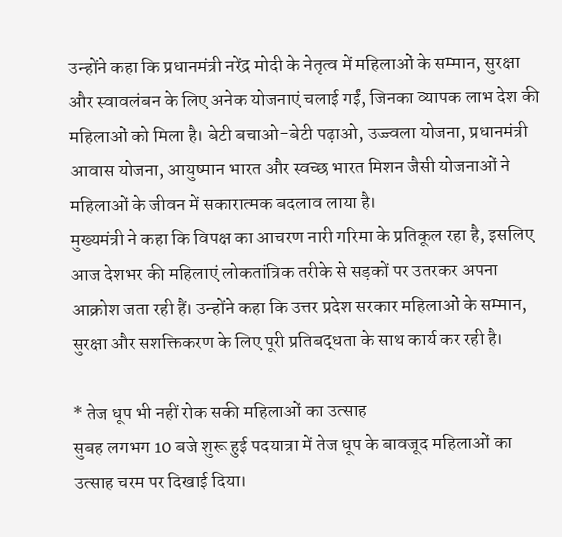उन्होंने कहा कि प्रधानमंत्री नरेंद्र मोदी के नेतृत्व में महिलाओं के सम्मान, सुरक्षा और स्वावलंबन के लिए अनेक योजनाएं चलाई गईं, जिनका व्यापक लाभ देश की महिलाओं को मिला है। बेटी बचाओ-बेटी पढ़ाओ, उज्ज्वला योजना, प्रधानमंत्री आवास योजना, आयुष्मान भारत और स्वच्छ भारत मिशन जैसी योजनाओं ने महिलाओं के जीवन में सकारात्मक बदलाव लाया है।
मुख्यमंत्री ने कहा कि विपक्ष का आचरण नारी गरिमा के प्रतिकूल रहा है, इसलिए आज देशभर की महिलाएं लोकतांत्रिक तरीके से सड़कों पर उतरकर अपना आक्रोश जता रही हैं। उन्होंने कहा कि उत्तर प्रदेश सरकार महिलाओं के सम्मान, सुरक्षा और सशक्तिकरण के लिए पूरी प्रतिबद्धता के साथ कार्य कर रही है।

* तेज धूप भी नहीं रोक सकी महिलाओं का उत्साह
सुबह लगभग 10 बजे शुरू हुई पदयात्रा में तेज धूप के बावजूद महिलाओं का उत्साह चरम पर दिखाई दिया।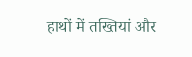हाथों में तख्तियां और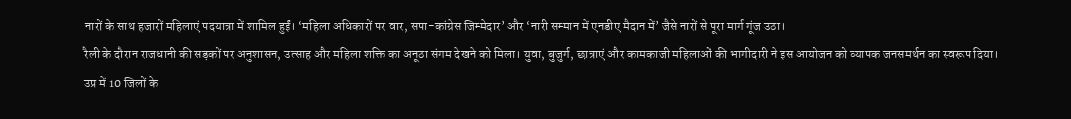नारों के साथ हजारों महिलाएं पदयात्रा में शामिल हुईं। ‘महिला अधिकारों पर वार, सपा-कांग्रेस जिम्मेदार’ और ‘नारी सम्मान में एनडीए मैदान में’ जैसे नारों से पूरा मार्ग गूंज उठा।
रैली के दौरान राजधानी की सड़कों पर अनुशासन, उत्साह और महिला शक्ति का अनूठा संगम देखने को मिला। युवा, बुजुर्ग, छात्राएं और कामकाजी महिलाओं की भागीदारी ने इस आयोजन को व्यापक जनसमर्थन का स्वरूप दिया।
उप्र में 10 जिलों के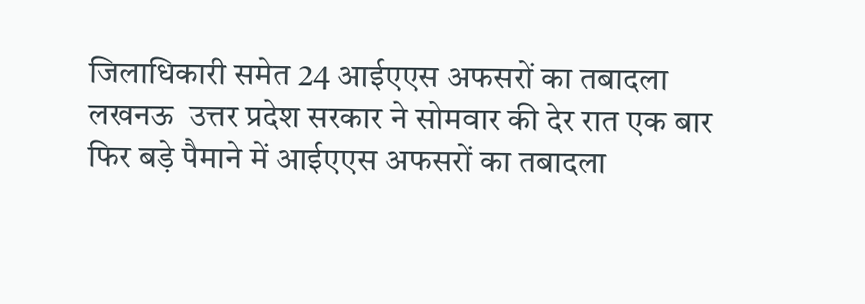जिलाधिकारी समेत 24 आईएएस अफसरों का तबादला
लखनऊ  उत्तर प्रदेश सरकार ने सोमवार की देर रात एक बार फिर बड़े पैमाने में आईएएस अफसरों का तबादला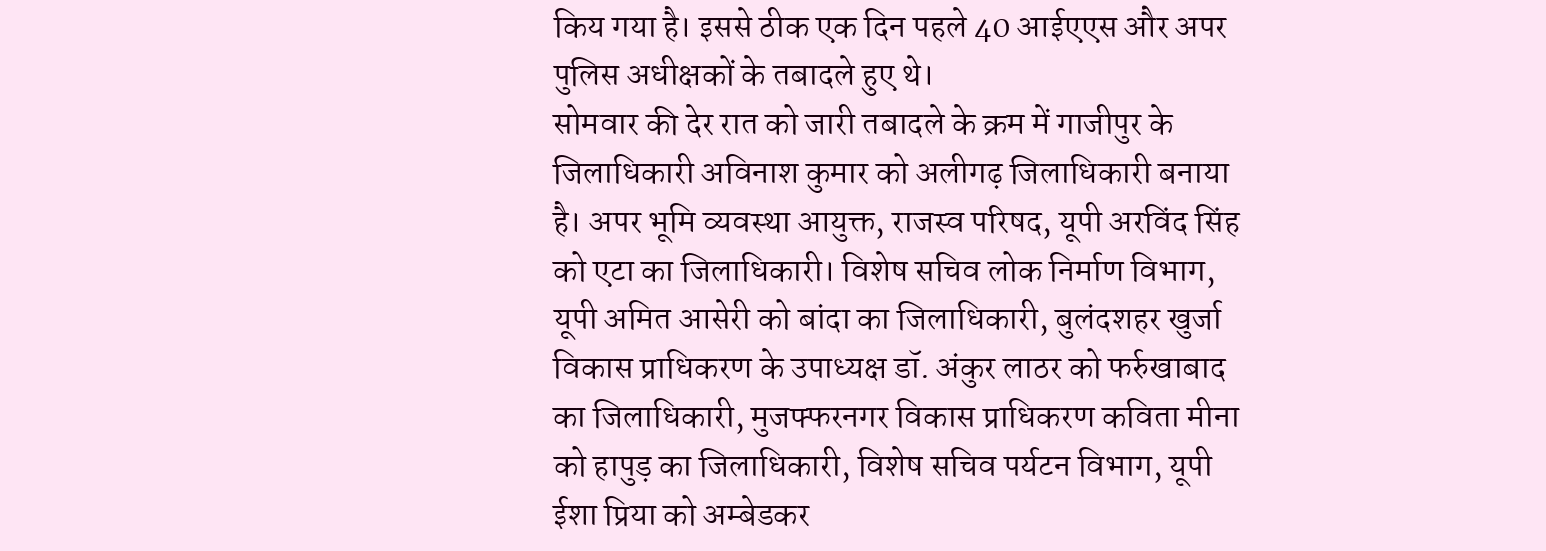किय गया है। इससे ठीक एक दिन पहले 40 आईएएस और अपर पुलिस अधीक्षकों के तबादले हुए थे।
सोमवार की देर रात को जारी तबादले के क्रम में गाजीपुर के जिलाधिकारी अविनाश कुमार को अलीगढ़ जिलाधिकारी बनाया है। अपर भूमि व्यवस्था आयुक्त, राजस्व परिषद, यूपी अरविंद सिंह को एटा का जिलाधिकारी। विशेष सचिव लोक निर्माण विभाग, यूपी अमित आसेरी को बांदा का जिलाधिकारी, बुलंदशहर खुर्जा विकास प्राधिकरण के उपाध्यक्ष डॉ. अंकुर लाठर को फर्रुखाबाद का जिलाधिकारी, मुजफ्फरनगर विकास प्राधिकरण कविता मीना को हापुड़ का जिलाधिकारी, विशेष सचिव पर्यटन विभाग, यूपी ईशा प्रिया को अम्बेडकर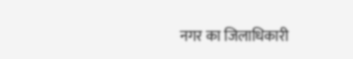नगर का जिलाधिकारी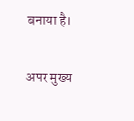बनाया है।

अपर मुख्य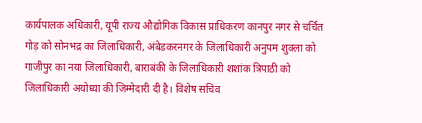कार्यपालक अधिकारी, यूपी राज्य औद्योगिक विकास प्राधिकरण कानपुर नगर से चर्चित गोड़ को सोनभद्र का जिलाधिकारी, अंबेडकरनगर के जिलाधिकारी अनुपम शुक्ला को गाजीपुर का नया जिलाधिकारी, बाराबंकी के जिलाधिकारी शशांक त्रिपाठी को जिलाधिकारी अयोध्या की जिम्मेदारी दी है। विशेष सचिव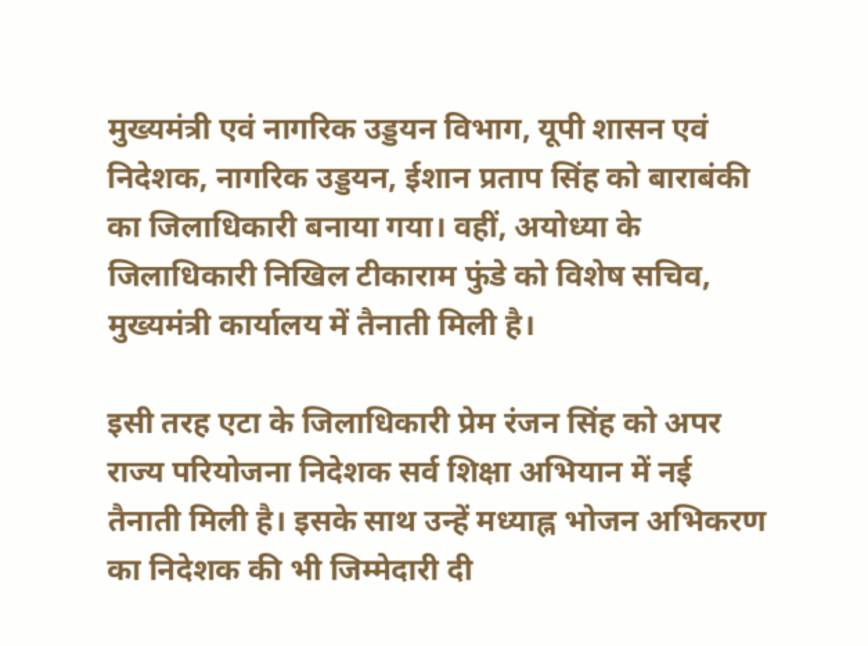मुख्यमंत्री एवं नागरिक उड्डयन विभाग, यूपी शासन एवं निदेशक, नागरिक उड्डयन, ईशान प्रताप सिंह को बाराबंकी का जिलाधिकारी बनाया गया। वहीं, अयोध्या के जिलाधिकारी निखिल टीकाराम फुंडे को विशेष सचिव, मुख्यमंत्री कार्यालय में तैनाती मिली है।

इसी तरह एटा के जिलाधिकारी प्रेम रंजन सिंह को अपर राज्य परियोजना निदेशक सर्व शिक्षा अभियान में नई तैनाती मिली है। इसके साथ उन्हें मध्याह्न भोजन अभिकरण का निदेशक की भी जिम्मेदारी दी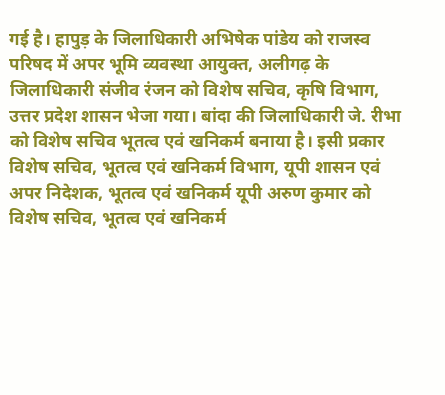गई है। हापुड़ के जिलाधिकारी अभिषेक पांडेय को राजस्व परिषद में अपर भूमि व्यवस्था आयुक्त, अलीगढ़ के जिलाधिकारी संजीव रंजन को विशेष सचिव, कृषि विभाग, उत्तर प्रदेश शासन भेजा गया। बांदा की जिलाधिकारी जे. रीभा को विशेष सचिव भूतत्व एवं खनिकर्म बनाया है। इसी प्रकार विशेष सचिव, भूतत्व एवं खनिकर्म विभाग, यूपी शासन एवं अपर निदेशक, भूतत्व एवं खनिकर्म यूपी अरुण कुमार को विशेष सचिव, भूतत्व एवं खनिकर्म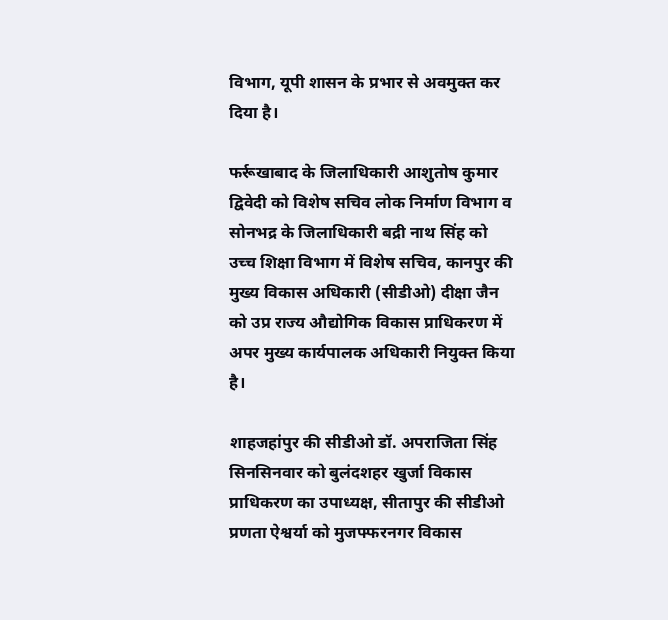विभाग, यूपी शासन के प्रभार से अवमुक्त कर दिया है।

फर्रूखाबाद के जिलाधिकारी आशुतोष कुमार द्विवेदी को विशेष सचिव लोक निर्माण विभाग व सोनभद्र के जिलाधिकारी बद्री नाथ सिंह को उच्च शिक्षा विभाग में विशेष सचिव, कानपुर की मुख्य विकास अधिकारी (सीडीओ) दीक्षा जैन को उप्र राज्य औद्योगिक विकास प्राधिकरण में अपर मुख्य कार्यपालक अधिकारी नियुक्त किया है।

शाहजहांपुर की सीडीओ डॉ. अपराजिता सिंह सिनसिनवार को बुलंदशहर खुर्जा विकास प्राधिकरण का उपाध्यक्ष, सीतापुर की सीडीओ प्रणता ऐश्वर्या को मुजफ्फरनगर विकास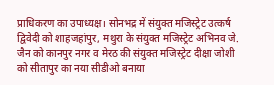प्राधिकरण का उपाध्यक्ष। सोनभद्र में संयुक्त मजिस्ट्रेट उत्कर्ष द्विवेदी को शाहजहांपुर, मथुरा के संयुक्त मजिस्ट्रेट अभिनव जे. जैन को कानपुर नगर व मेरठ की संयुक्त मजिस्ट्रेट दीक्षा जोशी को सीतापुर का नया सीडीओ बनाया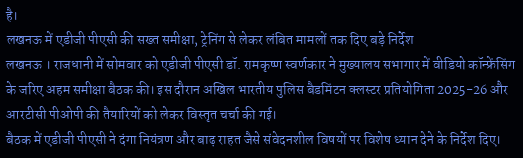है।
लखनऊ में एडीजी पीएसी की सख्त समीक्षा, ट्रेनिंग से लेकर लंबित मामलों तक दिए बड़े निर्देश
लखनऊ । राजधानी में सोमवार को एडीजी पीएसी डॉ. रामकृष्ण स्वर्णकार ने मुख्यालय सभागार में वीडियो कॉन्फ्रेंसिंग के जरिए अहम समीक्षा बैठक की। इस दौरान अखिल भारतीय पुलिस बैडमिंटन क्लस्टर प्रतियोगिता 2025-26 और आरटीसी पीओपी की तैयारियों को लेकर विस्तृत चर्चा की गई।
बैठक में एडीजी पीएसी ने दंगा नियंत्रण और बाढ़ राहत जैसे संवेदनशील विषयों पर विशेष ध्यान देने के निर्देश दिए।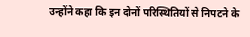उन्होंने कहा कि इन दोनों परिस्थितियों से निपटने के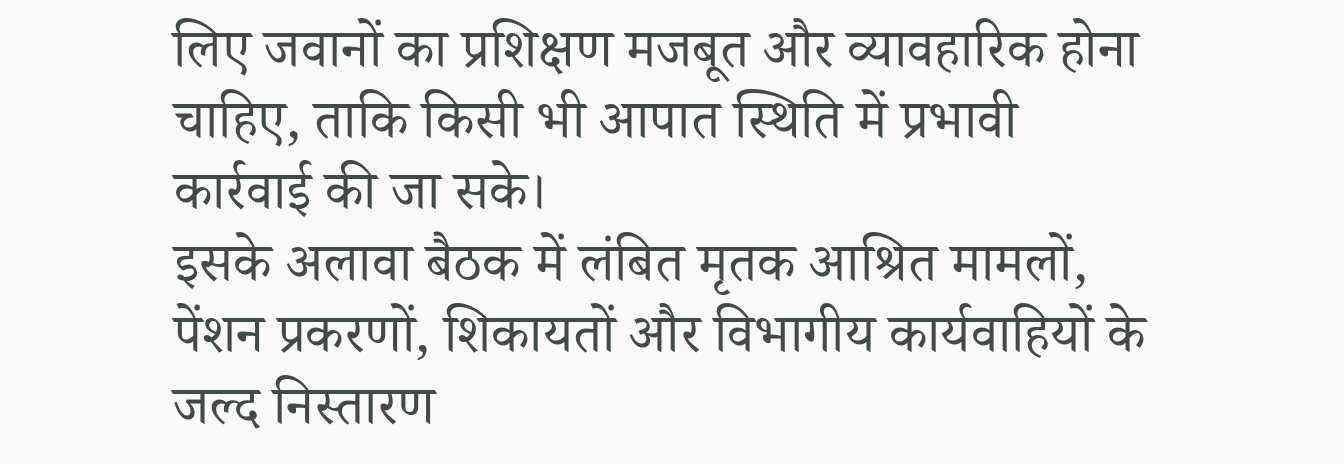लिए जवानों का प्रशिक्षण मजबूत और व्यावहारिक होना चाहिए, ताकि किसी भी आपात स्थिति में प्रभावी कार्रवाई की जा सके।
इसके अलावा बैठक में लंबित मृतक आश्रित मामलों, पेंशन प्रकरणों, शिकायतों और विभागीय कार्यवाहियों के जल्द निस्तारण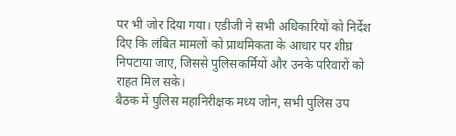पर भी जोर दिया गया। एडीजी ने सभी अधिकारियों को निर्देश दिए कि लंबित मामलों को प्राथमिकता के आधार पर शीघ्र निपटाया जाए, जिससे पुलिसकर्मियों और उनके परिवारों को राहत मिल सके।
बैठक में पुलिस महानिरीक्षक मध्य जोन, सभी पुलिस उप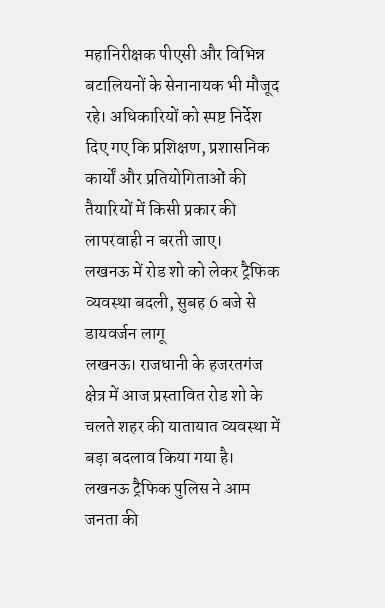महानिरीक्षक पीएसी और विभिन्न बटालियनों के सेनानायक भी मौजूद रहे। अधिकारियों को स्पष्ट निर्देश दिए गए कि प्रशिक्षण, प्रशासनिक कार्यों और प्रतियोगिताओं की तैयारियों में किसी प्रकार की लापरवाही न बरती जाए।
लखनऊ में रोड शो को लेकर ट्रैफिक व्यवस्था बदली, सुबह 6 बजे से डायवर्जन लागू
लखनऊ। राजधानी के हजरतगंज क्षेत्र में आज प्रस्तावित रोड शो के चलते शहर की यातायात व्यवस्था में बड़ा बदलाव किया गया है। लखनऊ ट्रैफिक पुलिस ने आम जनता की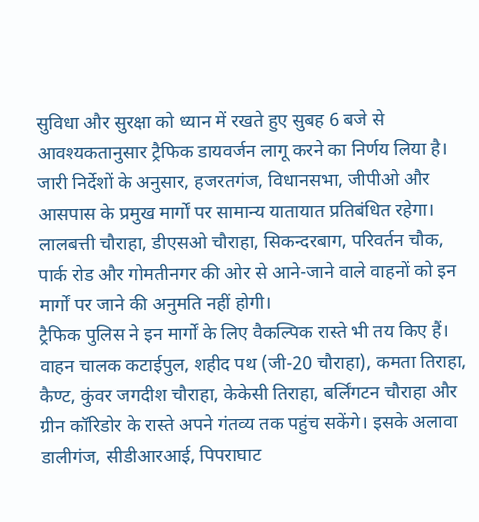सुविधा और सुरक्षा को ध्यान में रखते हुए सुबह 6 बजे से आवश्यकतानुसार ट्रैफिक डायवर्जन लागू करने का निर्णय लिया है।
जारी निर्देशों के अनुसार, हजरतगंज, विधानसभा, जीपीओ और आसपास के प्रमुख मार्गों पर सामान्य यातायात प्रतिबंधित रहेगा। लालबत्ती चौराहा, डीएसओ चौराहा, सिकन्दरबाग, परिवर्तन चौक, पार्क रोड और गोमतीनगर की ओर से आने-जाने वाले वाहनों को इन मार्गों पर जाने की अनुमति नहीं होगी।
ट्रैफिक पुलिस ने इन मार्गों के लिए वैकल्पिक रास्ते भी तय किए हैं। वाहन चालक कटाईपुल, शहीद पथ (जी-20 चौराहा), कमता तिराहा, कैण्ट, कुंवर जगदीश चौराहा, केकेसी तिराहा, बर्लिंगटन चौराहा और ग्रीन कॉरिडोर के रास्ते अपने गंतव्य तक पहुंच सकेंगे। इसके अलावा डालीगंज, सीडीआरआई, पिपराघाट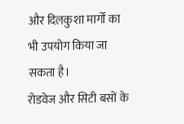और दिलकुशा मार्गों का भी उपयोग किया जा सकता है।
रोडवेज और सिटी बसों के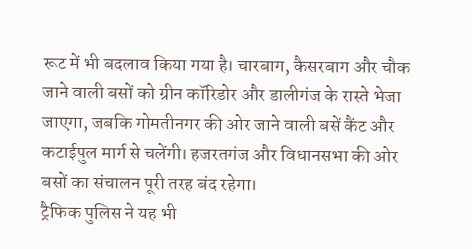रूट में भी बदलाव किया गया है। चारबाग, कैसरबाग और चौक जाने वाली बसों को ग्रीन कॉरिडोर और डालीगंज के रास्ते भेजा जाएगा, जबकि गोमतीनगर की ओर जाने वाली बसें कैंट और कटाईपुल मार्ग से चलेंगी। हजरतगंज और विधानसभा की ओर बसों का संचालन पूरी तरह बंद रहेगा।
ट्रैफिक पुलिस ने यह भी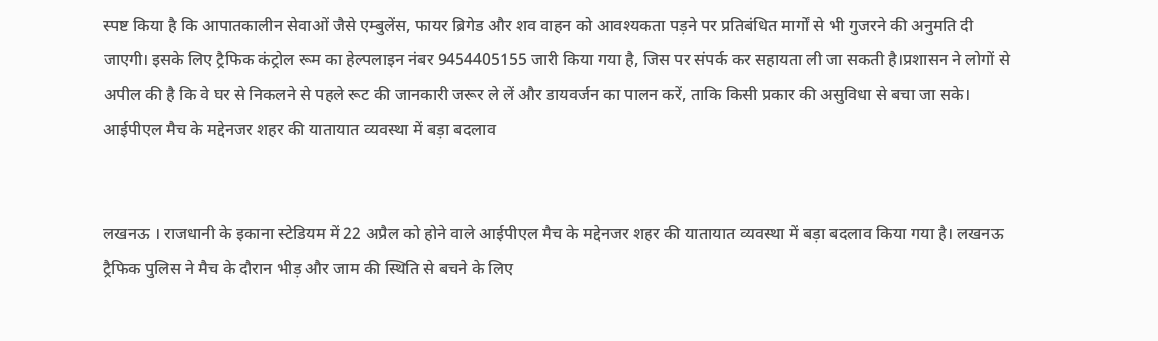स्पष्ट किया है कि आपातकालीन सेवाओं जैसे एम्बुलेंस, फायर ब्रिगेड और शव वाहन को आवश्यकता पड़ने पर प्रतिबंधित मार्गों से भी गुजरने की अनुमति दी जाएगी। इसके लिए ट्रैफिक कंट्रोल रूम का हेल्पलाइन नंबर 9454405155 जारी किया गया है, जिस पर संपर्क कर सहायता ली जा सकती है।प्रशासन ने लोगों से अपील की है कि वे घर से निकलने से पहले रूट की जानकारी जरूर ले लें और डायवर्जन का पालन करें, ताकि किसी प्रकार की असुविधा से बचा जा सके।
आईपीएल मैच के मद्देनजर शहर की यातायात व्यवस्था में बड़ा बदलाव


लखनऊ । राजधानी के इकाना स्टेडियम में 22 अप्रैल को होने वाले आईपीएल मैच के मद्देनजर शहर की यातायात व्यवस्था में बड़ा बदलाव किया गया है। लखनऊ ट्रैफिक पुलिस ने मैच के दौरान भीड़ और जाम की स्थिति से बचने के लिए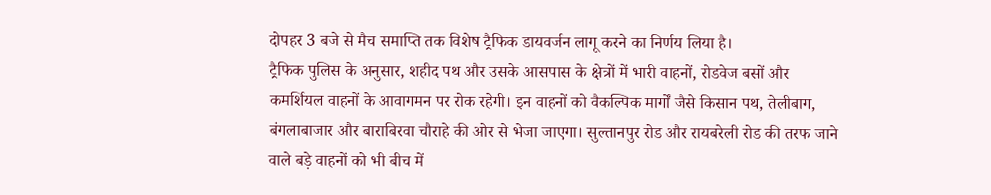दोपहर 3 बजे से मैच समाप्ति तक विशेष ट्रैफिक डायवर्जन लागू करने का निर्णय लिया है।
ट्रैफिक पुलिस के अनुसार, शहीद पथ और उसके आसपास के क्षेत्रों में भारी वाहनों, रोडवेज बसों और कमर्शियल वाहनों के आवागमन पर रोक रहेगी। इन वाहनों को वैकल्पिक मार्गों जैसे किसान पथ, तेलीबाग, बंगलाबाजार और बाराबिरवा चौराहे की ओर से भेजा जाएगा। सुल्तानपुर रोड और रायबरेली रोड की तरफ जाने वाले बड़े वाहनों को भी बीच में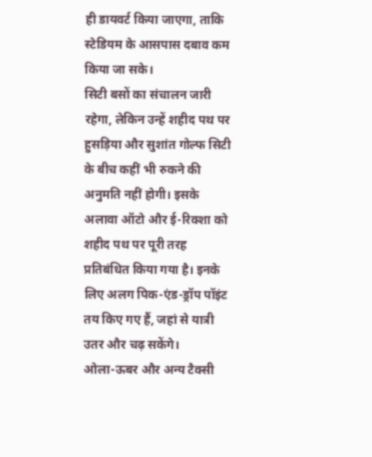ही डायवर्ट किया जाएगा, ताकि स्टेडियम के आसपास दबाव कम किया जा सके।
सिटी बसों का संचालन जारी रहेगा, लेकिन उन्हें शहीद पथ पर हुसड़िया और सुशांत गोल्फ सिटी के बीच कहीं भी रुकने की अनुमति नहीं होगी। इसके अलावा ऑटो और ई-रिक्शा को शहीद पथ पर पूरी तरह प्रतिबंधित किया गया है। इनके लिए अलग पिक-एंड-ड्रॉप पॉइंट तय किए गए हैं, जहां से यात्री उतर और चढ़ सकेंगे।
ओला-ऊबर और अन्य टैक्सी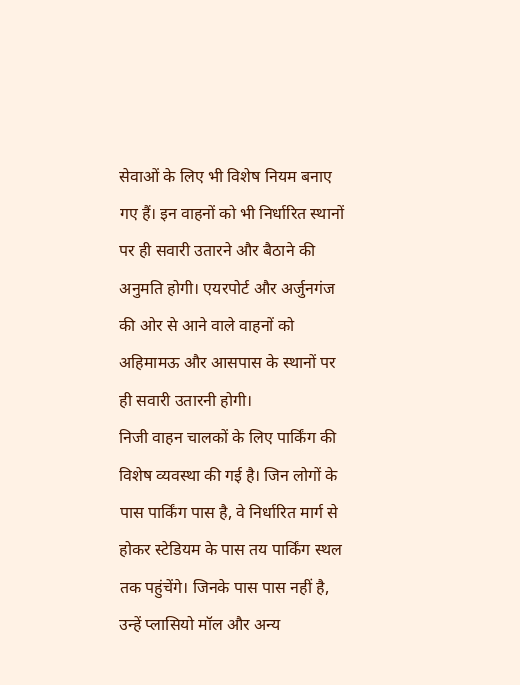सेवाओं के लिए भी विशेष नियम बनाए गए हैं। इन वाहनों को भी निर्धारित स्थानों पर ही सवारी उतारने और बैठाने की अनुमति होगी। एयरपोर्ट और अर्जुनगंज की ओर से आने वाले वाहनों को अहिमामऊ और आसपास के स्थानों पर ही सवारी उतारनी होगी।
निजी वाहन चालकों के लिए पार्किंग की विशेष व्यवस्था की गई है। जिन लोगों के पास पार्किंग पास है, वे निर्धारित मार्ग से होकर स्टेडियम के पास तय पार्किंग स्थल तक पहुंचेंगे। जिनके पास पास नहीं है, उन्हें प्लासियो मॉल और अन्य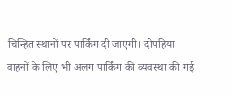चिन्हित स्थानों पर पार्किंग दी जाएगी। दोपहिया वाहनों के लिए भी अलग पार्किंग की व्यवस्था की गई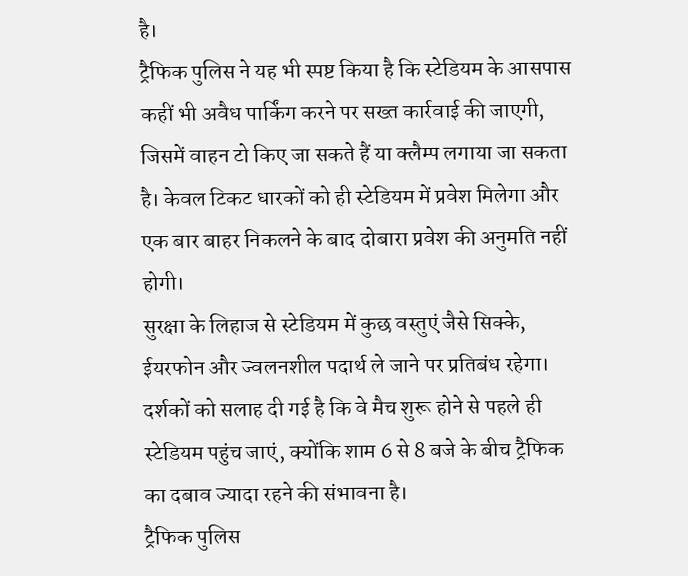है।
ट्रैफिक पुलिस ने यह भी स्पष्ट किया है कि स्टेडियम के आसपास कहीं भी अवैध पार्किंग करने पर सख्त कार्रवाई की जाएगी, जिसमें वाहन टो किए जा सकते हैं या क्लैम्प लगाया जा सकता है। केवल टिकट धारकों को ही स्टेडियम में प्रवेश मिलेगा और एक बार बाहर निकलने के बाद दोबारा प्रवेश की अनुमति नहीं होगी।
सुरक्षा के लिहाज से स्टेडियम में कुछ वस्तुएं जैसे सिक्के, ईयरफोन और ज्वलनशील पदार्थ ले जाने पर प्रतिबंध रहेगा। दर्शकों को सलाह दी गई है कि वे मैच शुरू होने से पहले ही स्टेडियम पहुंच जाएं, क्योंकि शाम 6 से 8 बजे के बीच ट्रैफिक का दबाव ज्यादा रहने की संभावना है।
ट्रैफिक पुलिस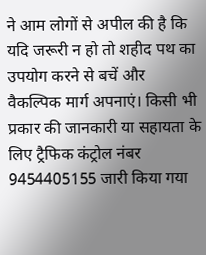ने आम लोगों से अपील की है कि यदि जरूरी न हो तो शहीद पथ का उपयोग करने से बचें और वैकल्पिक मार्ग अपनाएं। किसी भी प्रकार की जानकारी या सहायता के लिए ट्रैफिक कंट्रोल नंबर 9454405155 जारी किया गया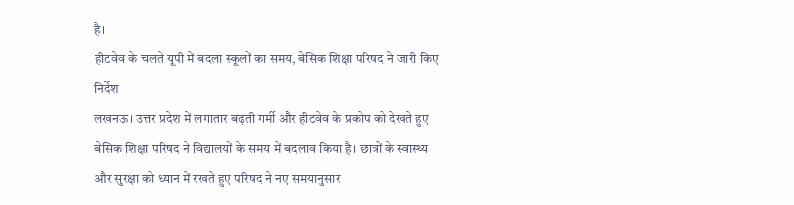है।
हीटवेव के चलते यूपी में बदला स्कूलों का समय, बेसिक शिक्षा परिषद ने जारी किए निर्देश
लखनऊ। उत्तर प्रदेश में लगातार बढ़ती गर्मी और हीटवेव के प्रकोप को देखते हुए बेसिक शिक्षा परिषद ने विद्यालयों के समय में बदलाव किया है। छात्रों के स्वास्थ्य और सुरक्षा को ध्यान में रखते हुए परिषद ने नए समयानुसार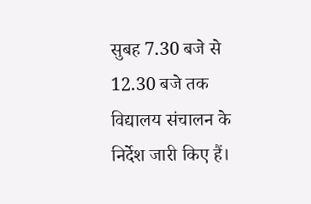सुबह 7.30 बजे से 12.30 बजे तक विद्यालय संचालन के निर्देश जारी किए हैं।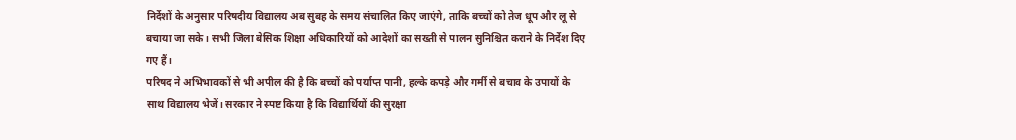निर्देशों के अनुसार परिषदीय विद्यालय अब सुबह के समय संचालित किए जाएंगे, ताकि बच्चों को तेज धूप और लू से बचाया जा सके। सभी जिला बेसिक शिक्षा अधिकारियों को आदेशों का सख्ती से पालन सुनिश्चित कराने के निर्देश दिए गए हैं।
परिषद ने अभिभावकों से भी अपील की है कि बच्चों को पर्याप्त पानी, हल्के कपड़े और गर्मी से बचाव के उपायों के साथ विद्यालय भेजें। सरकार ने स्पष्ट किया है कि विद्यार्थियों की सुरक्षा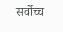सर्वोच्च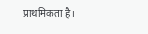प्राथमिकता है।